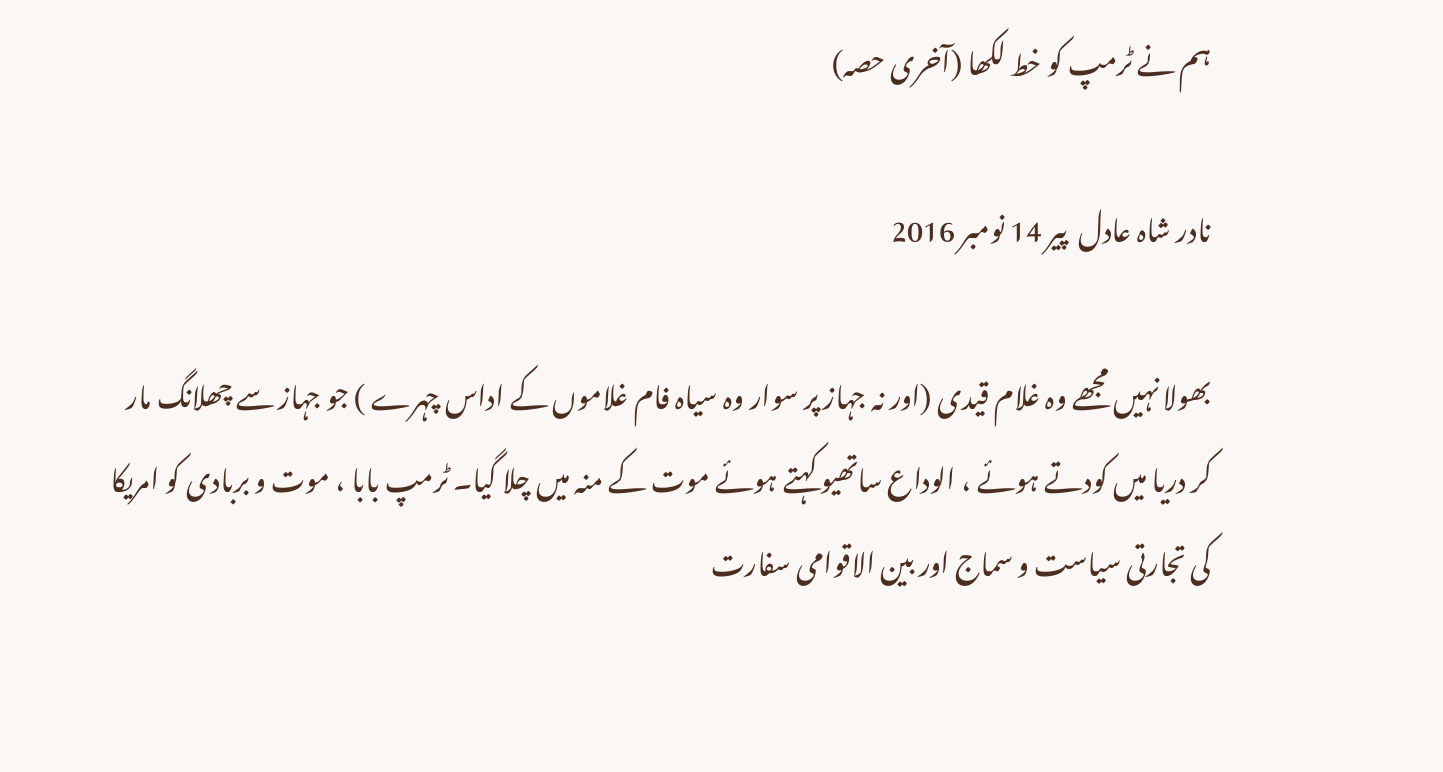ہم نے ٹرمپ کو خط لکھا (آخری حصہ)

نادر شاہ عادل  پير 14 نومبر 2016

بھولا نہیں مجھے وہ غلام قیدی (اور نہ جہاز پر سوار وہ سیاہ فام غلاموں کے اداس چہرے ) جو جہاز سے چھلانگ مار کر دریا میں کودتے ہوئے ، الوداع ساتھیو کہتے ہوئے موت کے منہ میں چلا گیا۔ ٹرمپ بابا ، موت و بربادی کو امریکا کی تجارتی سیاست و سماج اور بین الاقوامی سفارت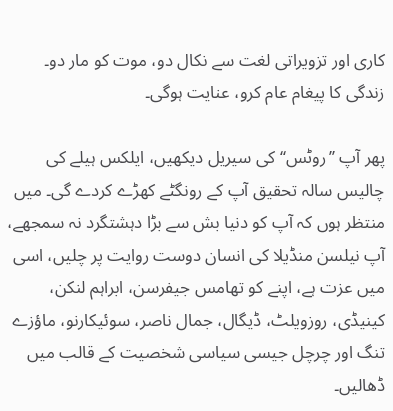کاری اور تزویراتی لغت سے نکال دو، موت کو مار دو۔ زندگی کا پیغام عام کرو، عنایت ہوگی۔

پھر آپ ’’روٹس‘‘ کی سیریل دیکھیں، ایلکس ہیلے کی چالیس سالہ تحقیق آپ کے رونگٹے کھڑے کردے گی۔ میں منتظر ہوں کہ آپ کو دنیا بش سے بڑا دہشتگرد نہ سمجھے، آپ نیلسن منڈیلا کی انسان دوست روایت پر چلیں، اسی میں عزت ہے، اپنے کو تھامس جیفرسن، ابراہم لنکن، کینیڈی، روزویلٹ، ڈیگال، جمال ناصر، سوئیکارنو، ماؤزے تنگ اور چرچل جیسی سیاسی شخصیت کے قالب میں ڈھالیں۔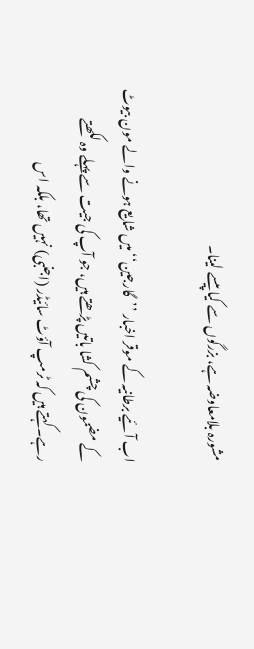مشورہ بلامعاوضہ ہے، بزرگوں سے کیا پیسے لینا۔

اب آئیے برطانیہ کے موقر اخبار ’’گارجین‘‘ میں شایع ہونے والے مون بیوٹ کے مضمون کی چشم کشا باتیں پڑھتے ہیں، جو آپ کی جیت سے پہلے وہ لکھتے رہے۔ کہتے ہیں کہ ٹرمپ آؤٹ سائیڈر (اجنبی) نہیں تھا، بلکہ اس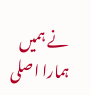نے ہمیں ہمارا اصلی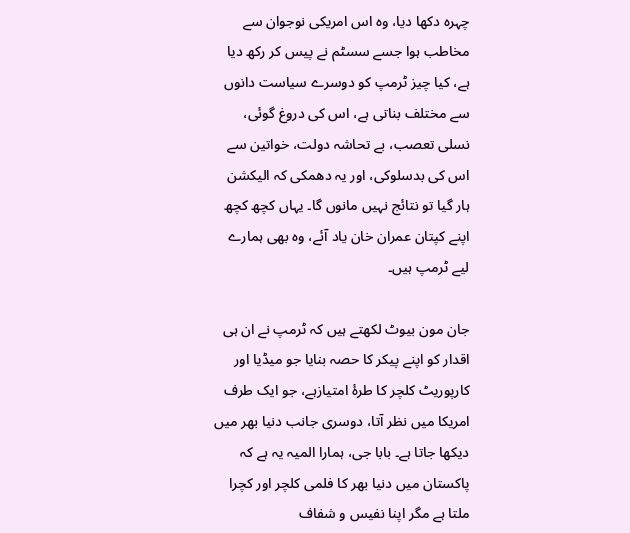چہرہ دکھا دیا، وہ اس امریکی نوجوان سے مخاطب ہوا جسے سسٹم نے پیس کر رکھ دیا ہے، کیا چیز ٹرمپ کو دوسرے سیاست دانوں سے مختلف بناتی ہے، اس کی دروغ گوئی، نسلی تعصب، بے تحاشہ دولت، خواتین سے اس کی بدسلوکی، اور یہ دھمکی کہ الیکشن ہار گیا تو نتائج نہیں مانوں گا۔ یہاں کچھ کچھ اپنے کپتان عمران خان یاد آئے، وہ بھی ہمارے لیے ٹرمپ ہیں۔

جان مون بیوٹ لکھتے ہیں کہ ٹرمپ نے ان ہی اقدار کو اپنے پیکر کا حصہ بنایا جو میڈیا اور کارپوریٹ کلچر کا طرۂ امتیازہے، جو ایک طرف امریکا میں نظر آتا، دوسری جانب دنیا بھر میں دیکھا جاتا ہے۔ بابا جی، ہمارا المیہ یہ ہے کہ پاکستان میں دنیا بھر کا فلمی کلچر اور کچرا ملتا ہے مگر اپنا نفیس و شفاف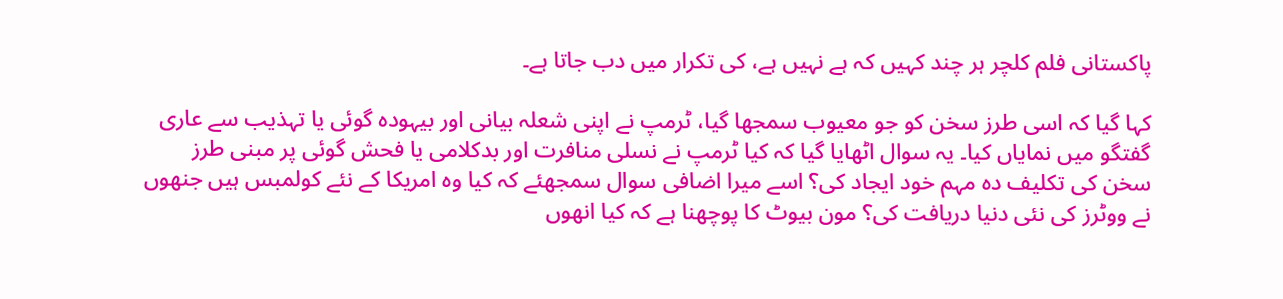پاکستانی فلم کلچر ہر چند کہیں کہ ہے نہیں ہے، کی تکرار میں دب جاتا ہے۔

کہا گیا کہ اسی طرز سخن کو جو معیوب سمجھا گیا، ٹرمپ نے اپنی شعلہ بیانی اور بیہودہ گوئی یا تہذیب سے عاری گفتگو میں نمایاں کیا۔ یہ سوال اٹھایا گیا کہ کیا ٹرمپ نے نسلی منافرت اور بدکلامی یا فحش گوئی پر مبنی طرز سخن کی تکلیف دہ مہم خود ایجاد کی؟ اسے میرا اضافی سوال سمجھئے کہ کیا وہ امریکا کے نئے کولمبس ہیں جنھوں نے ووٹرز کی نئی دنیا دریافت کی؟ مون بیوٹ کا پوچھنا ہے کہ کیا انھوں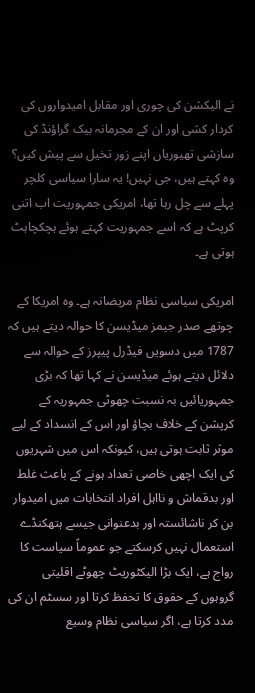نے الیکشن کی چوری اور مقابل امیدواروں کی کردار کشی اور ان کے مجرمانہ بیک گراؤنڈ کی سازشی تھیوریاں اپنے زور تخیل سے پیش کیں؟ وہ کہتے ہیں، جی نہیں! یہ سارا سیاسی کلچر پہلے سے چل رہا تھا، امریکی جمہوریت اب اتنی کرپٹ ہے کہ اسے جمہوریت کہتے ہوئے ہچکچاہٹ ہوتی ہے۔

امریکی سیاسی نظام مریضانہ ہے۔ وہ امریکا کے چوتھے صدر جیمز میڈیسن کا حوالہ دیتے ہیں کہ 1787 میں دسویں فیڈرل پیپرز کے حوالہ سے دلائل دیتے ہوئے میڈیسن نے کہا تھا کہ بڑی جمہوریائیں بہ نسبت چھوٹی جمہوریہ کے کرپشن کے خلاف بچاؤ اور اس کے انسداد کے لیے موثر ثابت ہوتی ہیں، کیونکہ اس میں شہریوں کی ایک اچھی خاصی تعداد ہونے کے باعث غلط اور بدقماش و نااہل افراد انتخابات میں امیدوار بن کر ناشائستہ اور بدعنوانی جیسے ہتھکنڈے استعمال نہیں کرسکتے جو عموماً سیاست کا رواج ہے، ایک بڑا الیکٹوریٹ چھوٹے اقلیتی گروہوں کے حقوق کا تحفظ کرتا اور سسٹم ان کی مدد کرتا ہے، اگر سیاسی نظام وسیع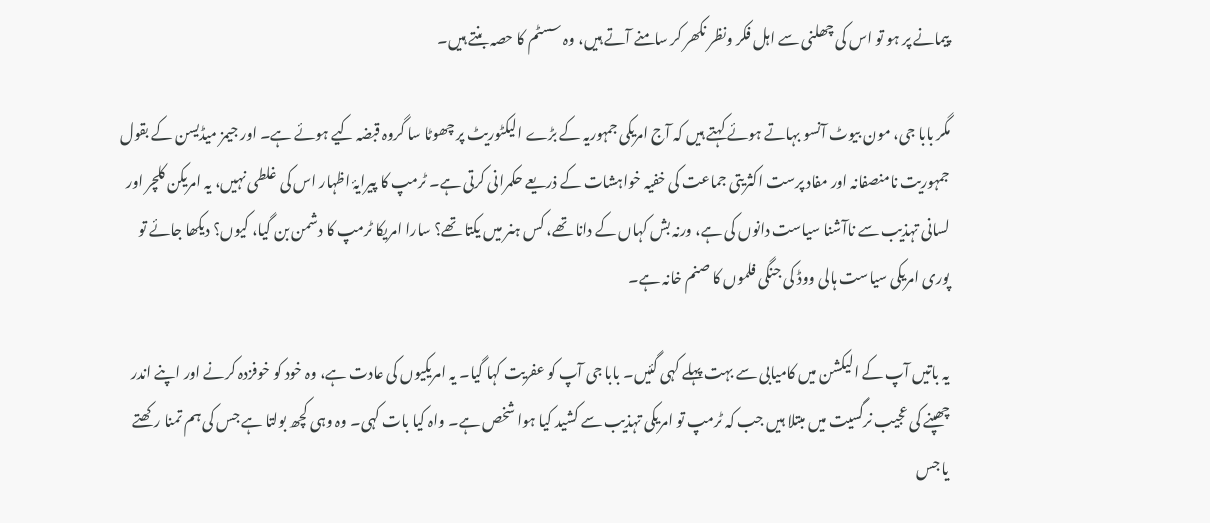پیمانے پر ہو تو اس کی چھلنی سے اہل فکر ونظر نکھر کر سامنے آتے ہیں، وہ سسٹم کا حصہ بنتے ہیں۔

مگر بابا جی، مون بیوٹ آنسو بہاتے ہوئے کہتے ہیں کہ آج امریکی جمہوریہ کے بڑے الیکٹوریٹ پر چھوٹا سا گروہ قبضہ کیے ہوئے ہے۔ اور جیمز میڈیسن کے بقول جمہوریت نامنصفانہ اور مفاد پرست اکثریتی جماعت کی خفیہ خواہشات کے ذریعے حکمرانی کرتی ہے۔ ٹرمپ کا پیرایۂ اظہار اس کی غلطی نہیں، یہ امریکن کلچر اور لسانی تہذیب سے ناآشنا سیاست دانوں کی ہے، ورنہ بش کہاں کے دانا تھے، کس ہنر میں یکتا تھے؟ سارا امریکا ٹرمپ کا دشمن بن گیا، کیوں؟ دیکھا جائے تو پوری امریکی سیاست ہالی ووڈ کی جنگی فلموں کا صنم خانہ ہے۔

یہ باتیں آپ کے الیکشن میں کامیابی سے بہت پہلے کہی گئیں۔ بابا جی آپ کو عفریت کہا گیا۔ یہ امریکیوں کی عادت ہے، وہ خود کو خوفزدہ کرنے اور اپنے اندر چھپنے کی عجیب نرگسیت میں مبتلا ہیں جب کہ ٹرمپ تو امریکی تہذیب سے کشید کیا ہوا شخص ہے۔ واہ کیا بات کہی۔ وہ وہی کچھ بولتا ہے جس کی ہم تمنا رکھتے یا جس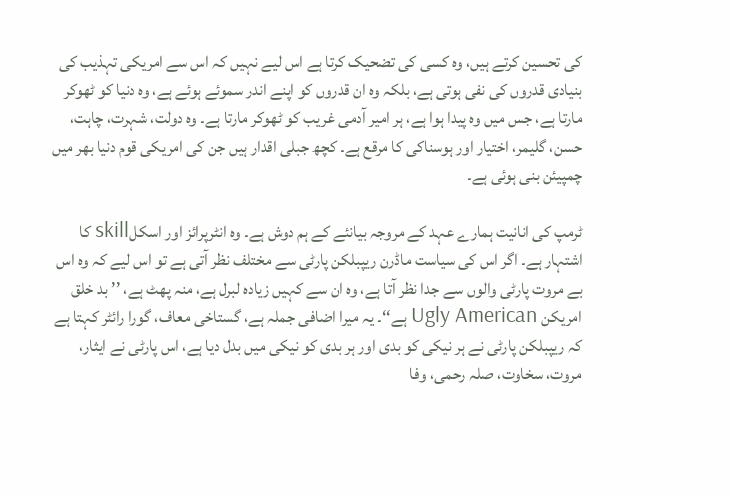کی تحسین کرتے ہیں، وہ کسی کی تضحیک کرتا ہے اس لیے نہیں کہ اس سے امریکی تہذیب کی بنیادی قدروں کی نفی ہوتی ہے، بلکہ وہ ان قدروں کو اپنے اندر سموئے ہوئے ہے، وہ دنیا کو ٹھوکر مارتا ہے، جس میں وہ پیدا ہوا ہے، ہر امیر آدمی غریب کو ٹھوکر مارتا ہے۔ وہ دولت، شہرت، چاہت، حسن، گلیمر، اختیار اور ہوسناکی کا مرقع ہے۔ کچھ جبلی اقدار ہیں جن کی امریکی قوم دنیا بھر میں چمپیئن بنی ہوئی ہے۔

ٹرمپ کی انانیت ہمارے عہد کے مروجہ بیانئے کے ہم دوش ہے۔ وہ انٹرپرائز اور اسکلskill کا اشتہار ہے۔ اگر اس کی سیاست ماڈرن ریپبلکن پارٹی سے مختلف نظر آتی ہے تو اس لیے کہ وہ اس بے مروت پارٹی والوں سے جدا نظر آتا ہے، وہ ان سے کہیں زیادہ لبرل ہے، منہ پھٹ ہے، ’’ بد خلق امریکن Ugly American ہے‘‘۔ یہ میرا اضافی جملہ ہے، گستاخی معاف، گورا رائٹر کہتا ہے کہ ریپبلکن پارٹی نے ہر نیکی کو بدی اور ہر بدی کو نیکی میں بدل دیا ہے، اس پارٹی نے ایثار، مروت، سخاوت، صلہ رحمی، وفا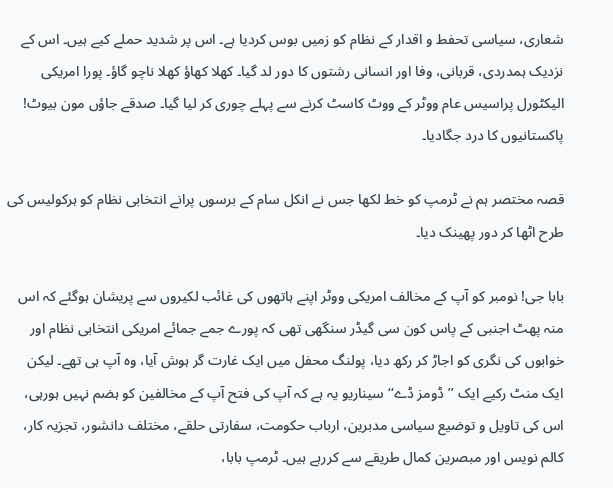شعاری، سیاسی تحفط و اقدار کے نظام کو زمیں بوس کردیا ہے۔ اس پر شدید حملے کیے ہیں۔ اس کے نزدیک ہمدردی، قربانی، وفا اور انسانی رشتوں کا دور لد گیا۔ کھلا کھاؤ کھلا ناچو گاؤ۔ پورا امریکی الیکٹورل پراسیس عام ووٹر کے ووٹ کاسٹ کرنے سے پہلے چوری کر لیا گیا۔ صدقے جاؤں مون بیوٹ! پاکستانیوں کا درد جگادیا۔

قصہ مختصر ہم نے ٹرمپ کو خط لکھا جس نے انکل سام کے برسوں پرانے انتخابی نظام کو ہرکولیس کی طرح اٹھا کر دور پھینک دیا۔

بابا جی! نومبر کو آپ کے مخالف امریکی ووٹر اپنے ہاتھوں کی غائب لکیروں سے پریشان ہوگئے کہ اس منہ پھٹ اجنبی کے پاس کون سی گیڈر سنگھی تھی کہ پورے جمے جمائے امریکی انتخابی نظام اور خوابوں کی نگری کو اجاڑ کر رکھ دیا، پولنگ محفل میں ایک غارت گر ہوش آیا، وہ آپ ہی تھے۔ لیکن ایک منٹ رکیے ایک ’’ڈومز ڈے‘‘ سیناریو یہ ہے کہ آپ کی فتح آپ کے مخالفین کو ہضم نہیں ہورہی، اس کی تاویل و توضیع سیاسی مدبرین، ارباب حکومت، سفارتی حلقے، مختلف دانشور، تجزیہ کار، کالم نویس اور مبصرین کمال طریقے سے کررہے ہیں۔ ٹرمپ بابا،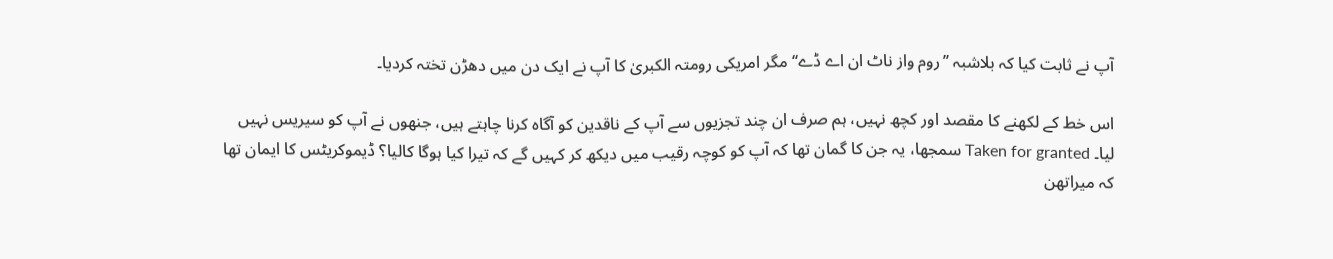آپ نے ثابت کیا کہ بلاشبہ ’’روم واز ناٹ ان اے ڈے‘‘ مگر امریکی رومتہ الکبریٰ کا آپ نے ایک دن میں دھڑن تختہ کردیا۔

اس خط کے لکھنے کا مقصد اور کچھ نہیں، ہم صرف ان چند تجزیوں سے آپ کے ناقدین کو آگاہ کرنا چاہتے ہیں، جنھوں نے آپ کو سیریس نہیں لیا۔ Taken for granted سمجھا، یہ جن کا گمان تھا کہ آپ کو کوچہ رقیب میں دیکھ کر کہیں گے کہ تیرا کیا ہوگا کالیا؟ ڈیموکریٹس کا ایمان تھا کہ میراتھن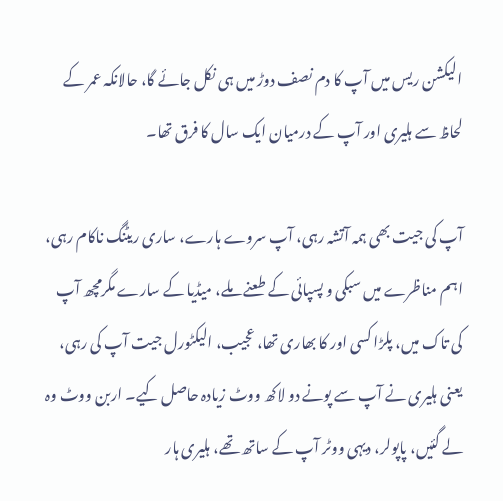الیکشن ریس میں آپ کا دم نصف دوڑ میں ہی نکل جائے گا، حالانکہ عمر کے لحاظ سے ہلیری اور آپ کے درمیان ایک سال کا فرق تھا۔

آپ کی جیت بھی ہمہ آتشہ رہی، آپ سروے ہارے، ساری ریٹنگ ناکام رہی، اہم مناظرے میں سبکی و پسپائی کے طعنے ملے، میڈیا کے سارے مگرمچھ آپ کی تاک میں، پلڑا کسی اور کا بھاری تھا، عجیب، الیکٹورل جیت آپ کی رہی، یعنی ہلیری نے آپ سے پونے دو لاکھ ووٹ زیادہ حاصل کیے۔ اربن ووٹ وہ لے گئیں، پاپولر، دیہی ووٹر آپ کے ساتھ تھے، ہلیری ہار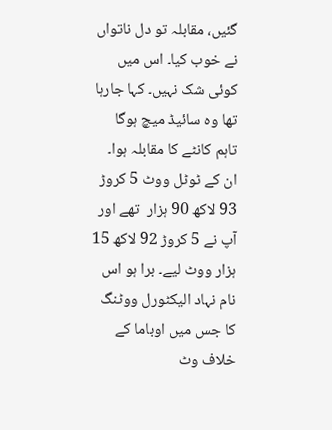گئیں، مقابلہ تو دل ناتواں نے خوب کیا۔ اس میں کوئی شک نہیں۔ کہا جارہا تھا وہ سائیڈ میچ ہوگا تاہم کانٹے کا مقابلہ ہوا۔ ان کے ٹوٹل ووٹ 5 کروڑ 93 لاکھ 90 ہزار  تھے اور آپ نے 5 کروڑ 92 لاکھ 15 ہزار ووٹ لیے۔ برا ہو اس نام نہاد الیکٹورل ووٹنگ کا جس میں اوباما کے خلاف وٹ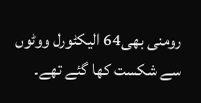رومنی بھی64 الیکٹورل ووٹوں سے شکست کھا گئے تھے۔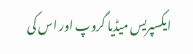ایکسپریس میڈیا گروپ اور اس کی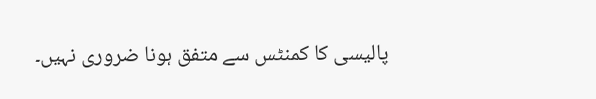پالیسی کا کمنٹس سے متفق ہونا ضروری نہیں۔